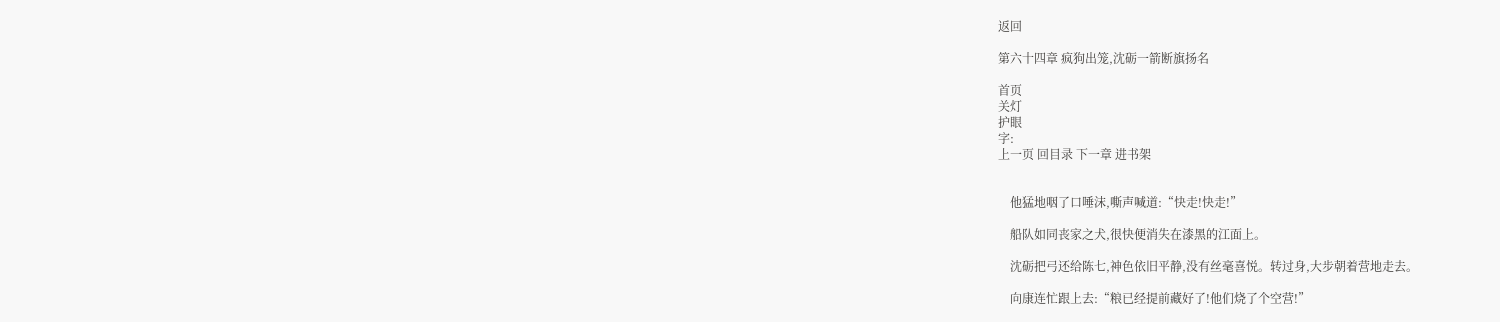返回

第六十四章 疯狗出笼,沈砺一箭断旗扬名

首页
关灯
护眼
字:
上一页 回目录 下一章 进书架


    他猛地咽了口唾沫,嘶声喊道:“快走!快走!”

    船队如同丧家之犬,很快便消失在漆黑的江面上。

    沈砺把弓还给陈七,神色依旧平静,没有丝毫喜悦。转过身,大步朝着营地走去。

    向康连忙跟上去:“粮已经提前藏好了!他们烧了个空营!”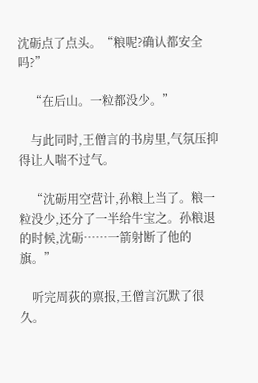沈砺点了点头。“粮呢?确认都安全吗?”

    “在后山。一粒都没少。”

    与此同时,王僧言的书房里,气氛压抑得让人喘不过气。

    “沈砺用空营计,孙粮上当了。粮一粒没少,还分了一半给牛宝之。孙粮退的时候,沈砺……一箭射断了他的旗。”

    听完周荻的禀报,王僧言沉默了很久。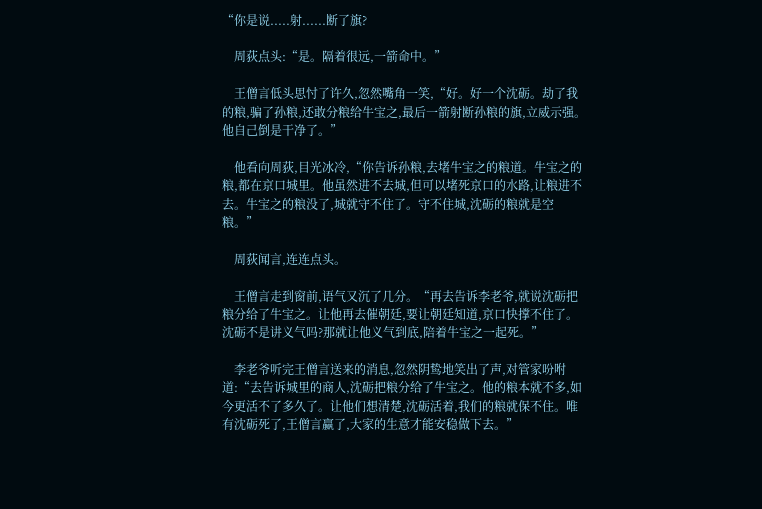“你是说.....射......断了旗?

    周荻点头:“是。隔着很远,一箭命中。”

    王僧言低头思忖了许久,忽然嘴角一笑,“好。好一个沈砺。劫了我的粮,骗了孙粮,还敢分粮给牛宝之,最后一箭射断孙粮的旗,立威示强。他自己倒是干净了。”

    他看向周荻,目光冰冷,“你告诉孙粮,去堵牛宝之的粮道。牛宝之的粮,都在京口城里。他虽然进不去城,但可以堵死京口的水路,让粮进不去。牛宝之的粮没了,城就守不住了。守不住城,沈砺的粮就是空粮。”

    周荻闻言,连连点头。

    王僧言走到窗前,语气又沉了几分。“再去告诉李老爷,就说沈砺把粮分给了牛宝之。让他再去催朝廷,要让朝廷知道,京口快撑不住了。沈砺不是讲义气吗?那就让他义气到底,陪着牛宝之一起死。”

    李老爷听完王僧言送来的消息,忽然阴鸷地笑出了声,对管家吩咐道:“去告诉城里的商人,沈砺把粮分给了牛宝之。他的粮本就不多,如今更活不了多久了。让他们想清楚,沈砺活着,我们的粮就保不住。唯有沈砺死了,王僧言赢了,大家的生意才能安稳做下去。”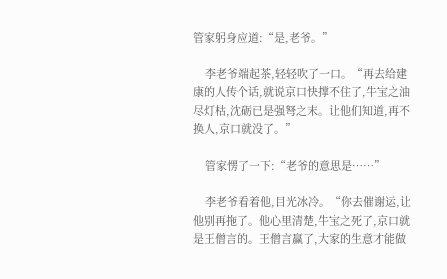管家躬身应道:“是,老爷。”

    李老爷端起茶,轻轻吹了一口。“再去给建康的人传个话,就说京口快撑不住了,牛宝之油尽灯枯,沈砺已是强弩之末。让他们知道,再不换人,京口就没了。”

    管家愣了一下:“老爷的意思是……”

    李老爷看着他,目光冰冷。“你去催谢运,让他别再拖了。他心里清楚,牛宝之死了,京口就是王僧言的。王僧言赢了,大家的生意才能做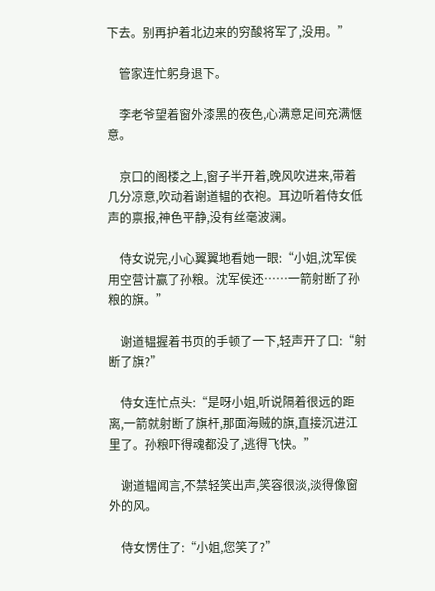下去。别再护着北边来的穷酸将军了,没用。”

    管家连忙躬身退下。

    李老爷望着窗外漆黑的夜色,心满意足间充满惬意。

    京口的阁楼之上,窗子半开着,晚风吹进来,带着几分凉意,吹动着谢道韫的衣袍。耳边听着侍女低声的禀报,神色平静,没有丝毫波澜。

    侍女说完,小心翼翼地看她一眼:“小姐,沈军侯用空营计赢了孙粮。沈军侯还……一箭射断了孙粮的旗。”

    谢道韫握着书页的手顿了一下,轻声开了口:“射断了旗?”

    侍女连忙点头:“是呀小姐,听说隔着很远的距离,一箭就射断了旗杆,那面海贼的旗,直接沉进江里了。孙粮吓得魂都没了,逃得飞快。”

    谢道韫闻言,不禁轻笑出声,笑容很淡,淡得像窗外的风。

    侍女愣住了:“小姐,您笑了?”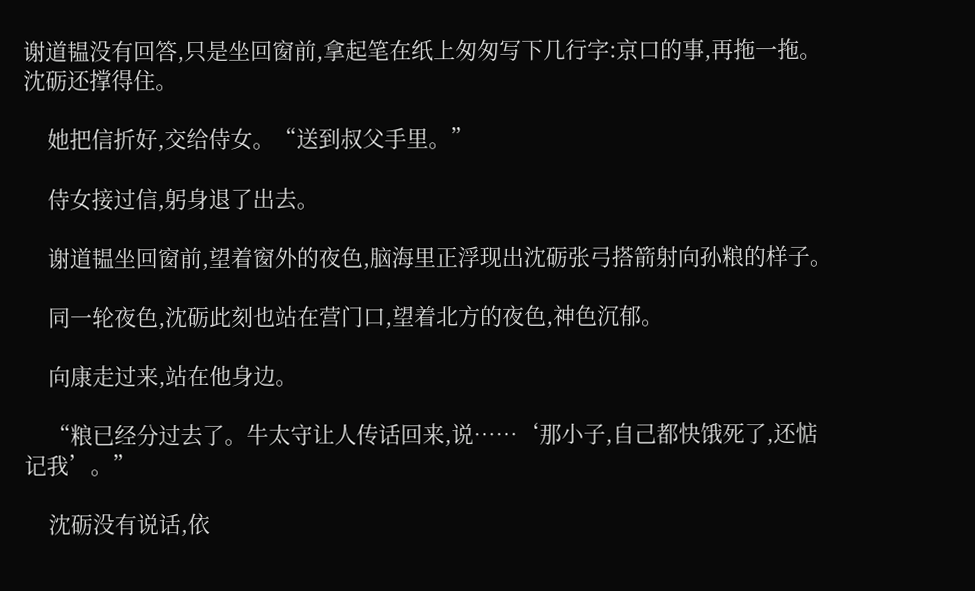谢道韫没有回答,只是坐回窗前,拿起笔在纸上匆匆写下几行字:京口的事,再拖一拖。沈砺还撑得住。

    她把信折好,交给侍女。“送到叔父手里。”

    侍女接过信,躬身退了出去。

    谢道韫坐回窗前,望着窗外的夜色,脑海里正浮现出沈砺张弓搭箭射向孙粮的样子。

    同一轮夜色,沈砺此刻也站在营门口,望着北方的夜色,神色沉郁。

    向康走过来,站在他身边。

    “粮已经分过去了。牛太守让人传话回来,说……‘那小子,自己都快饿死了,还惦记我’。”

    沈砺没有说话,依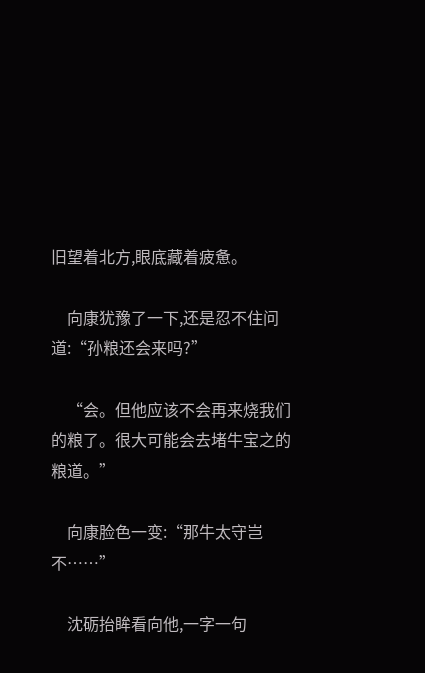旧望着北方,眼底藏着疲惫。

    向康犹豫了一下,还是忍不住问道:“孙粮还会来吗?”

    “会。但他应该不会再来烧我们的粮了。很大可能会去堵牛宝之的粮道。”

    向康脸色一变:“那牛太守岂不……”

    沈砺抬眸看向他,一字一句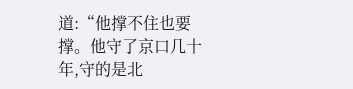道:“他撑不住也要撑。他守了京口几十年,守的是北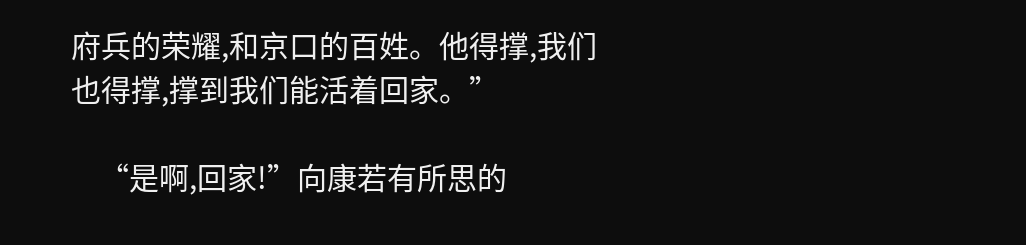府兵的荣耀,和京口的百姓。他得撑,我们也得撑,撑到我们能活着回家。”

    “是啊,回家!”向康若有所思的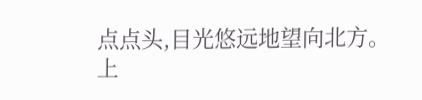点点头,目光悠远地望向北方。
上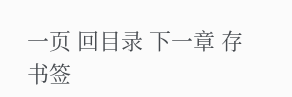一页 回目录 下一章 存书签